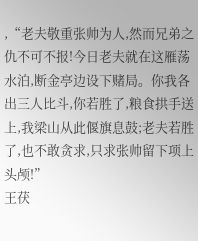,“老夫敬重张帅为人,然而兄弟之仇不可不报!今日老夫就在这雁荡水泊,断金亭边设下赌局。你我各出三人比斗,你若胜了,粮食拱手送上,我梁山从此偃旗息鼓;老夫若胜了,也不敢贪求,只求张帅留下项上头颅!”
王茯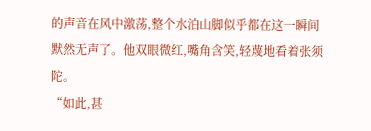的声音在风中激荡,整个水泊山脚似乎都在这一瞬间默然无声了。他双眼微红,嘴角含笑,轻蔑地看着张须陀。
“如此,甚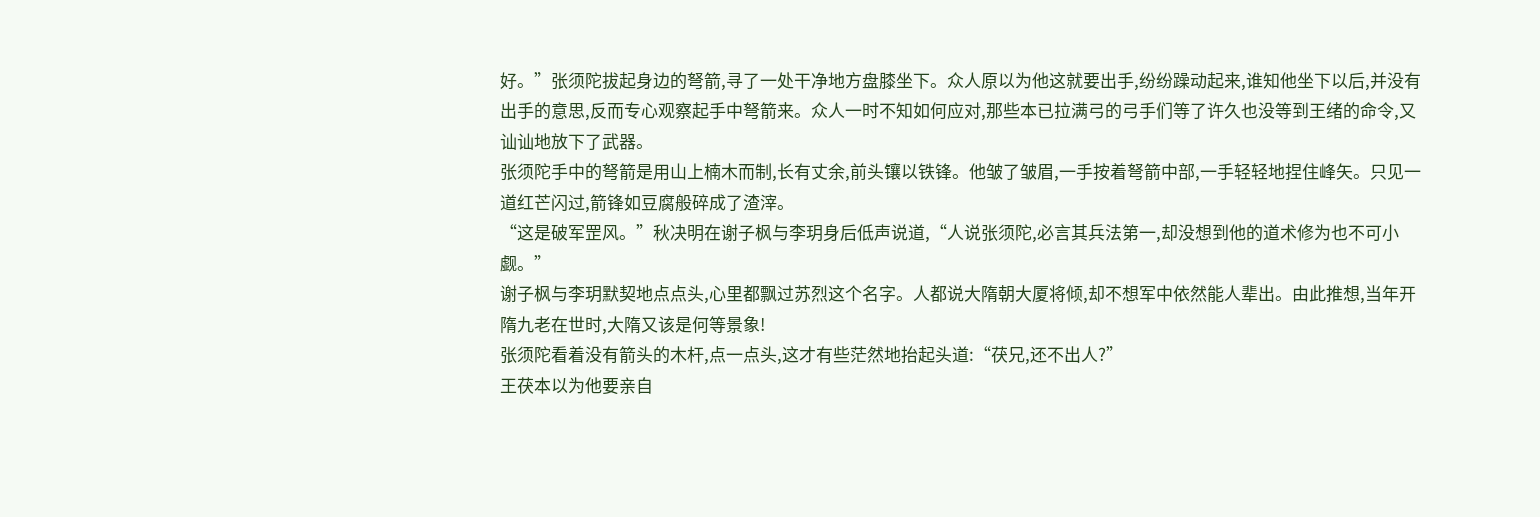好。”张须陀拔起身边的弩箭,寻了一处干净地方盘膝坐下。众人原以为他这就要出手,纷纷躁动起来,谁知他坐下以后,并没有出手的意思,反而专心观察起手中弩箭来。众人一时不知如何应对,那些本已拉满弓的弓手们等了许久也没等到王绪的命令,又讪讪地放下了武器。
张须陀手中的弩箭是用山上楠木而制,长有丈余,前头镶以铁锋。他皱了皱眉,一手按着弩箭中部,一手轻轻地捏住峰矢。只见一道红芒闪过,箭锋如豆腐般碎成了渣滓。
“这是破军罡风。”秋决明在谢子枫与李玥身后低声说道,“人说张须陀,必言其兵法第一,却没想到他的道术修为也不可小觑。”
谢子枫与李玥默契地点点头,心里都飘过苏烈这个名字。人都说大隋朝大厦将倾,却不想军中依然能人辈出。由此推想,当年开隋九老在世时,大隋又该是何等景象!
张须陀看着没有箭头的木杆,点一点头,这才有些茫然地抬起头道:“茯兄,还不出人?”
王茯本以为他要亲自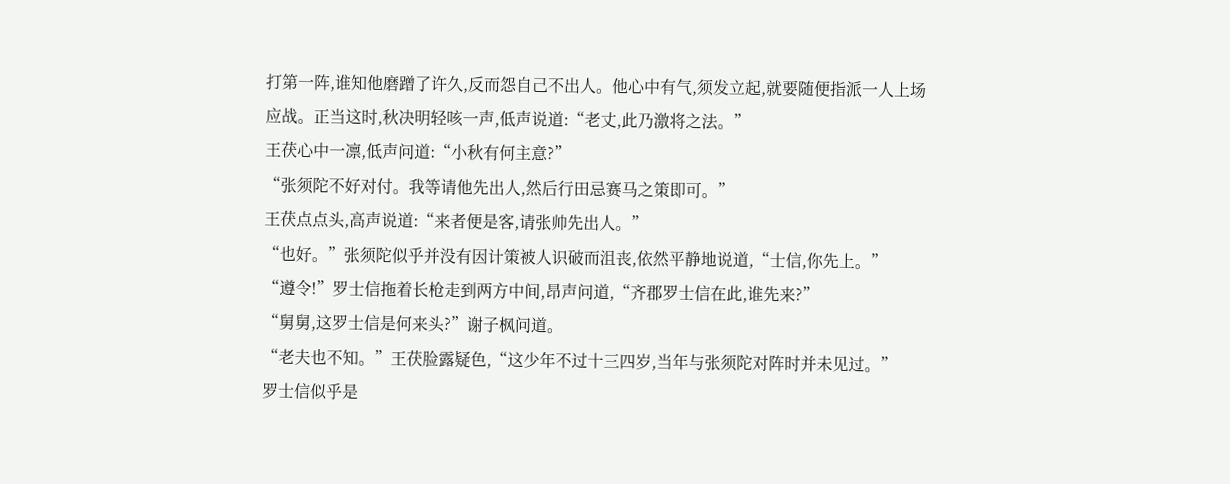打第一阵,谁知他磨蹭了许久,反而怨自己不出人。他心中有气,须发立起,就要随便指派一人上场应战。正当这时,秋决明轻咳一声,低声说道:“老丈,此乃激将之法。”
王茯心中一凛,低声问道:“小秋有何主意?”
“张须陀不好对付。我等请他先出人,然后行田忌赛马之策即可。”
王茯点点头,高声说道:“来者便是客,请张帅先出人。”
“也好。”张须陀似乎并没有因计策被人识破而沮丧,依然平静地说道,“士信,你先上。”
“遵令!”罗士信拖着长枪走到两方中间,昂声问道,“齐郡罗士信在此,谁先来?”
“舅舅,这罗士信是何来头?”谢子枫问道。
“老夫也不知。”王茯脸露疑色,“这少年不过十三四岁,当年与张须陀对阵时并未见过。”
罗士信似乎是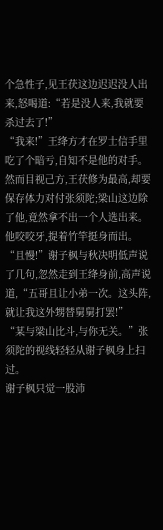个急性子,见王茯这边迟迟没人出来,怒喝道:“若是没人来,我就要杀过去了!”
“我来!”王绛方才在罗士信手里吃了个暗亏,自知不是他的对手。然而目视己方,王茯修为最高,却要保存体力对付张须陀;梁山这边除了他,竟然拿不出一个人选出来。他咬咬牙,提着竹竿挺身而出。
“且慢!”谢子枫与秋决明低声说了几句,忽然走到王绛身前,高声说道,“五哥且让小弟一次。这头阵,就让我这外甥替舅舅打罢!”
“某与梁山比斗,与你无关。”张须陀的视线轻轻从谢子枫身上扫过。
谢子枫只觉一股沛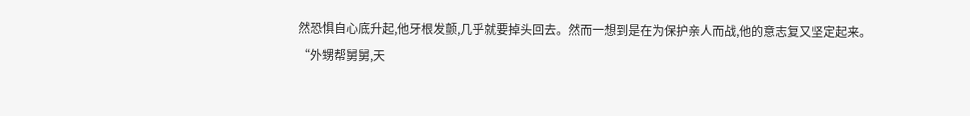然恐惧自心底升起,他牙根发颤,几乎就要掉头回去。然而一想到是在为保护亲人而战,他的意志复又坚定起来。
“外甥帮舅舅,天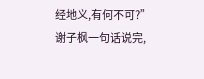经地义,有何不可?”谢子枫一句话说完,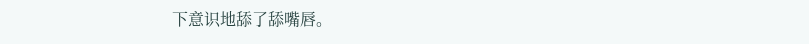下意识地舔了舔嘴唇。